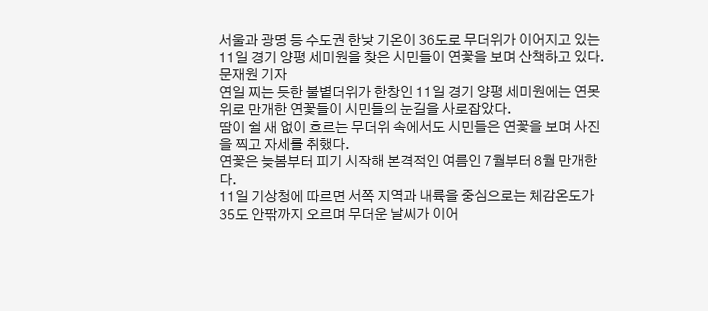서울과 광명 등 수도권 한낮 기온이 36도로 무더위가 이어지고 있는 11일 경기 양평 세미원을 찾은 시민들이 연꽃을 보며 산책하고 있다. 문재원 기자
연일 찌는 듯한 불볕더위가 한창인 11일 경기 양평 세미원에는 연못 위로 만개한 연꽃들이 시민들의 눈길을 사로잡았다.
땀이 쉴 새 없이 흐르는 무더위 속에서도 시민들은 연꽃을 보며 사진을 찍고 자세를 취했다.
연꽃은 늦봄부터 피기 시작해 본격적인 여름인 7월부터 8월 만개한다.
11일 기상청에 따르면 서쪽 지역과 내륙을 중심으로는 체감온도가 35도 안팎까지 오르며 무더운 날씨가 이어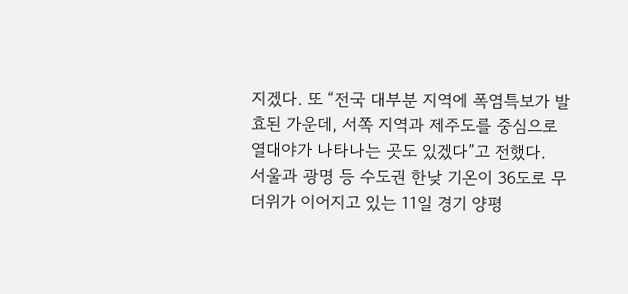지겠다. 또 “전국 대부분 지역에 폭염특보가 발효된 가운데, 서쪽 지역과 제주도를 중심으로 열대야가 나타나는 곳도 있겠다”고 전했다.
서울과 광명 등 수도권 한낮 기온이 36도로 무더위가 이어지고 있는 11일 경기 양평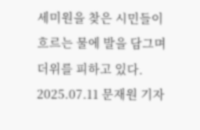세미원을 찾은 시민들이 흐르는 물에 발을 담그며 더위를 피하고 있다. 2025.07.11 문재원 기자